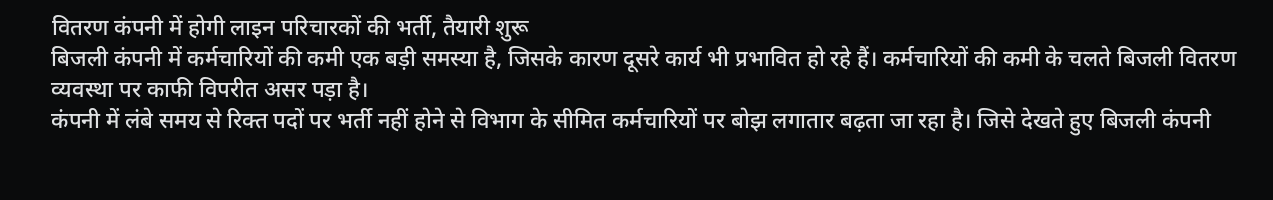वितरण कंपनी में होगी लाइन परिचारकों की भर्ती, तैयारी शुरू
बिजली कंपनी में कर्मचारियों की कमी एक बड़ी समस्या है, जिसके कारण दूसरे कार्य भी प्रभावित हो रहे हैं। कर्मचारियों की कमी के चलते बिजली वितरण व्यवस्था पर काफी विपरीत असर पड़ा है।
कंपनी में लंबे समय से रिक्त पदों पर भर्ती नहीं होने से विभाग के सीमित कर्मचारियों पर बोझ लगातार बढ़ता जा रहा है। जिसे देखते हुए बिजली कंपनी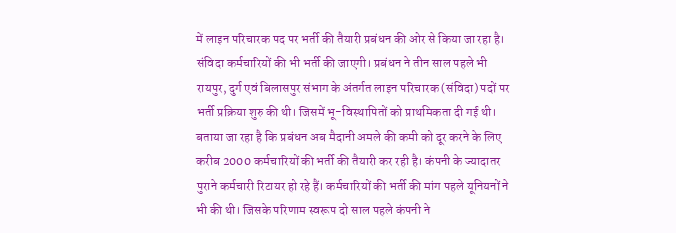में लाइन परिचारक पद पर भर्ती की तैयारी प्रबंधन की ओर से किया जा रहा है। संविदा कर्मचारियों की भी भर्ती की जाएगी। प्रबंधन ने तीन साल पहले भी रायपुर, दुर्ग एवं बिलासपुर संभाग के अंतर्गत लाइन परिचारक (संविदा) पदों पर भर्ती प्रक्रिया शुरु की थी। जिसमें भू-विस्थापितों को प्राथमिकता दी गई थी। बताया जा रहा है कि प्रबंधन अब मैदानी अमले की कमी को दूर करने के लिए करीब 2000 कर्मचारियों की भर्ती की तैयारी कर रही है। कंपनी के ज्यादातर पुराने कर्मचारी रिटायर हो रहे हैं। कर्मचारियों की भर्ती की मांग पहले यूनियनों ने भी की थी। जिसके परिणाम स्वरूप दो साल पहले कंपनी ने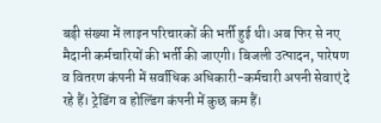बड़ी संख्या में लाइन परिचारकों की भर्ती हुई थी। अब फिर से नए मैदानी कर्मचारियों की भर्ती की जाएगी। बिजली उत्पादन, पारेषण व वितरण कंपनी में सर्वाधिक अधिकारी-कर्मचारी अपनी सेवाएं दे रहे हैं। ट्रेडिंग व होल्डिंग कंपनी में कुछ कम हैं।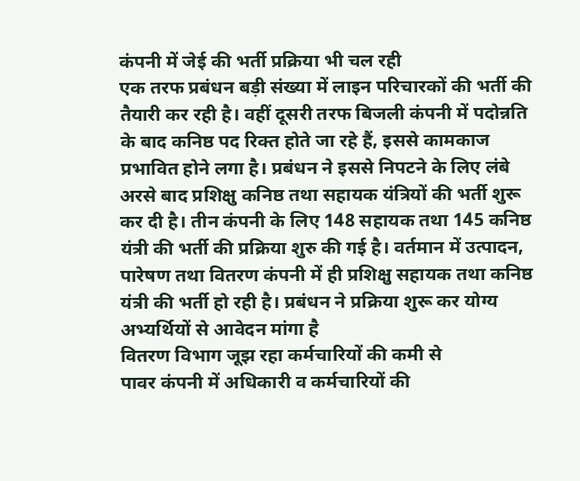कंपनी में जेई की भर्ती प्रक्रिया भी चल रही
एक तरफ प्रबंधन बड़ी संख्या में लाइन परिचारकों की भर्ती की तैयारी कर रही है। वहीं दूसरी तरफ बिजली कंपनी में पदोन्नति के बाद कनिष्ठ पद रिक्त होते जा रहे हैं, इससे कामकाज प्रभावित होने लगा है। प्रबंधन ने इससे निपटने के लिए लंबे अरसे बाद प्रशिक्षु कनिष्ठ तथा सहायक यंत्रियों की भर्ती शुरू कर दी है। तीन कंपनी के लिए 148 सहायक तथा 145 कनिष्ठ यंत्री की भर्ती की प्रक्रिया शुरु की गई है। वर्तमान में उत्पादन, पारेषण तथा वितरण कंपनी में ही प्रशिक्षु सहायक तथा कनिष्ठ यंत्री की भर्ती हो रही है। प्रबंधन ने प्रक्रिया शुरू कर योग्य अभ्यर्थियों से आवेदन मांगा है
वितरण विभाग जूझ रहा कर्मचारियों की कमी से
पावर कंपनी में अधिकारी व कर्मचारियों की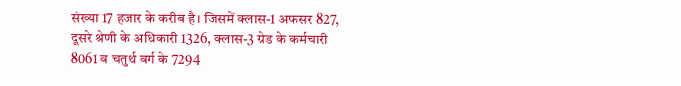संख्या 17 हजार के करीब है। जिसमें क्लास-1 अफसर 827, दूसरे श्रेणी के अधिकारी 1326, क्लास-3 ग्रेड के कर्मचारी 8061 व चतुर्थ वर्ग के 7294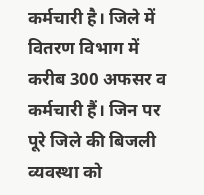कर्मचारी है। जिले में वितरण विभाग में करीब 300 अफसर व कर्मचारी हैं। जिन पर पूरे जिले की बिजली व्यवस्था को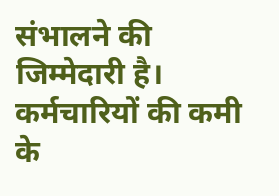संभालने की जिम्मेदारी है। कर्मचारियों की कमी के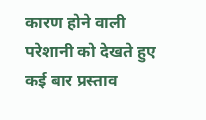कारण होने वाली परेशानी को देखते हुए कई बार प्रस्ताव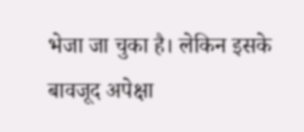भेजा जा चुका है। लेकिन इसके बावजूद अपेक्षा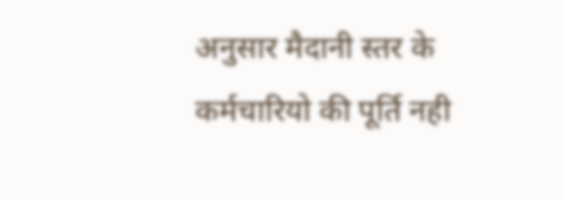अनुसार मैदानी स्तर के कर्मचारियो की पूर्ति नही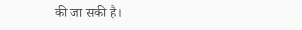की जा सकी है।